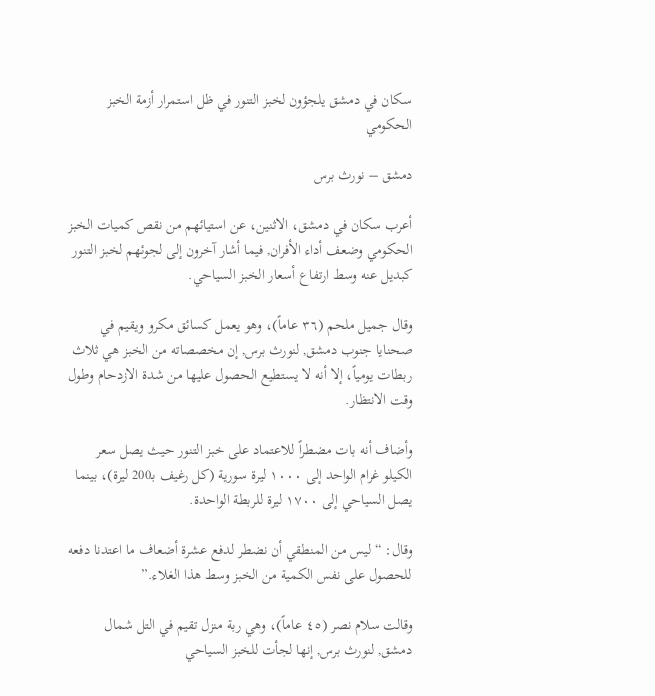سكان في دمشق يلجؤون لخبز التنور في ظل استمرار أزمة الخبز الحكومي

دمشق – نورث برس

أعرب سكان في دمشق، الاثنين، عن استيائهم من نقص كميات الخبز الحكومي وضعف أداء الأفران, فيما أشار آخرون إلى لجوئهم لخبز التنور كبديل عنه وسط ارتفاع أسعار الخبز السياحي.

وقال جميل ملحم (٣٦ عاماً)، وهو يعمل كسائق مكرو ويقيم في صحنايا جنوب دمشق, لنورث برس, إن مخصصاته من الخبز هي ثلاث ربطات يومياً، إلا أنه لا يستطيع الحصول عليها من شدة الازدحام وطول وقت الانتظار.

وأضاف أنه بات مضطراً للاعتماد على خبز التنور حيث يصل سعر الكيلو غرام الواحد إلى ١٠٠٠ ليرة سورية (كل رغيف بـ200 ليرة)، بينما يصل السياحي إلى ١٧٠٠ ليرة للربطة الواحدة.

وقال: “ليس من المنطقي أن نضطر لدفع عشرة أضعاف ما اعتدنا دفعه للحصول على نفس الكمية من الخبز وسط هذا الغلاء.”

وقالت سلام نصر (٤٥ عاماً)، وهي ربة منزل تقيم في التل شمال دمشق, لنورث برس, إنها لجأت للخبز السياحي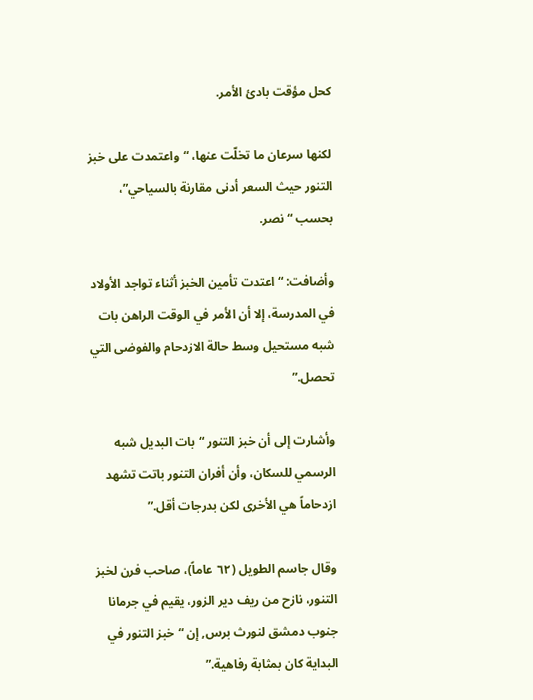كحل مؤقت بادئ الأمر.

لكنها سرعان ما تخلّت عنها، “واعتمدت على خبز التنور حيث السعر أدنى مقارنة بالسياحي”، بحسب “نصر.

وأضافت: “اعتدت تأمين الخبز أثناء تواجد الأولاد في المدرسة، إلا أن الأمر في الوقت الراهن بات شبه مستحيل وسط حالة الازدحام والفوضى التي تحصل.”

وأشارت إلى أن خبز التنور “بات البديل شبه الرسمي للسكان، وأن أفران التنور باتت تشهد ازدحاماً هي الأخرى لكن بدرجات أقل.”

وقال جاسم الطويل (٦٢ عاماً)، صاحب فرن لخبز التنور، نازح من ريف دير الزور، يقيم في جرمانا جنوب دمشق لنورث برس, إن “خبز التنور في البداية كان بمثابة رفاهية.”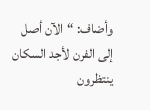وأضاف: “الآن أصل إلى الفرن لأجد السكان ينتظرون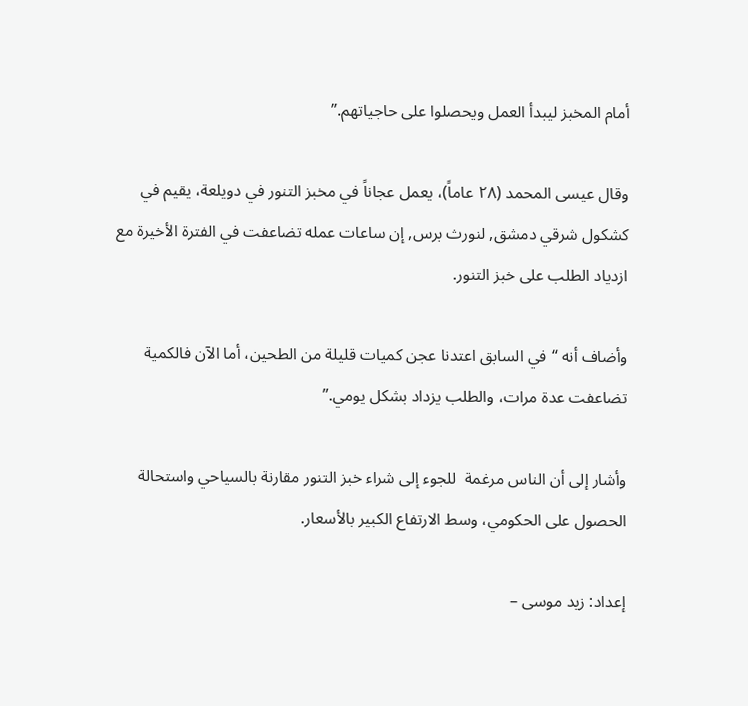أمام المخبز ليبدأ العمل ويحصلوا على حاجياتهم.”

وقال عيسى المحمد (٢٨ عاماً)، يعمل عجاناً في مخبز التنور في دويلعة، يقيم في كشكول شرقي دمشق, لنورث برس, إن ساعات عمله تضاعفت في الفترة الأخيرة مع ازدياد الطلب على خبز التنور.

وأضاف أنه “في السابق اعتدنا عجن كميات قليلة من الطحين، أما الآن فالكمية تضاعفت عدة مرات، والطلب يزداد بشكل يومي.”

وأشار إلى أن الناس مرغمة  للجوء إلى شراء خبز التنور مقارنة بالسياحي واستحالة الحصول على الحكومي، وسط الارتفاع الكبير بالأسعار.

إعداد: زيد موسى –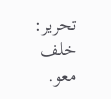تحرير: خلف معو.